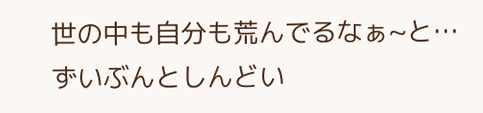世の中も自分も荒んでるなぁ~と…
ずいぶんとしんどい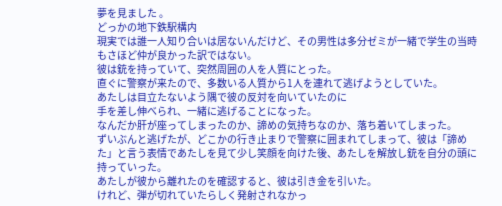夢を見ました 。
どっかの地下鉄駅構内
現実では誰一人知り合いは居ないんだけど、その男性は多分ゼミが一緒で学生の当時もさほど仲が良かった訳ではない。
彼は銃を持っていて、突然周囲の人を人質にとった。
直ぐに警察が来たので、多数いる人質から1人を連れて逃げようとしていた。
あたしは目立たないよう隅で彼の反対を向いていたのに
手を差し伸べられ、一緒に逃げることになった。
なんだか肝が座ってしまったのか、諦めの気持ちなのか、落ち着いてしまった。
ずいぶんと逃げたが、どこかの行き止まりで警察に囲まれてしまって、彼は「諦めた」と言う表情であたしを見て少し笑顔を向けた後、あたしを解放し銃を自分の頭に持っていった。
あたしが彼から離れたのを確認すると、彼は引き金を引いた。
けれど、弾が切れていたらしく発射されなかっ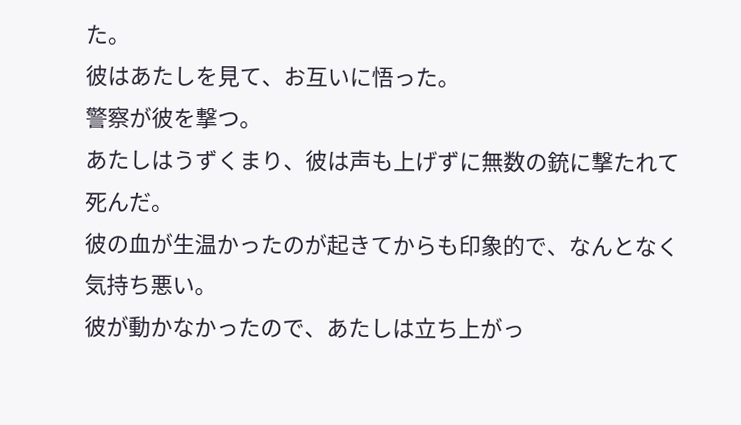た。
彼はあたしを見て、お互いに悟った。
警察が彼を撃つ。
あたしはうずくまり、彼は声も上げずに無数の銃に撃たれて死んだ。
彼の血が生温かったのが起きてからも印象的で、なんとなく気持ち悪い。
彼が動かなかったので、あたしは立ち上がっ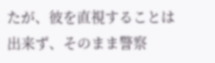たが、彼を直視することは出来ず、そのまま警察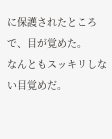に保護されたところで、目が覚めた。
なんともスッキリしない目覚めだ。